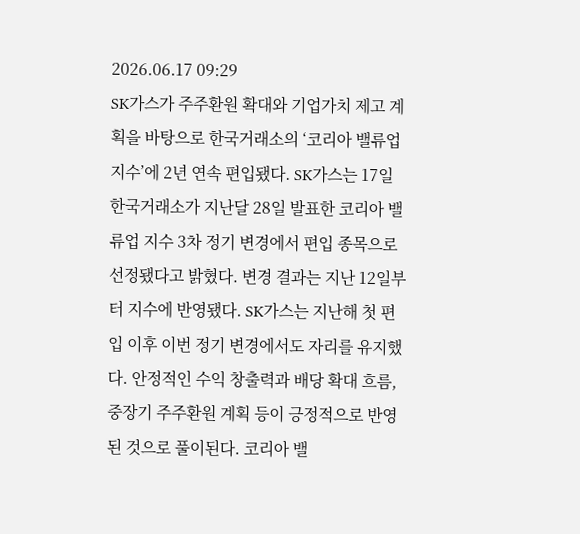2026.06.17 09:29
SK가스가 주주환원 확대와 기업가치 제고 계획을 바탕으로 한국거래소의 ‘코리아 밸류업 지수’에 2년 연속 편입됐다. SK가스는 17일 한국거래소가 지난달 28일 발표한 코리아 밸류업 지수 3차 정기 변경에서 편입 종목으로 선정됐다고 밝혔다. 변경 결과는 지난 12일부터 지수에 반영됐다. SK가스는 지난해 첫 편입 이후 이번 정기 변경에서도 자리를 유지했다. 안정적인 수익 창출력과 배당 확대 흐름, 중장기 주주환원 계획 등이 긍정적으로 반영된 것으로 풀이된다. 코리아 밸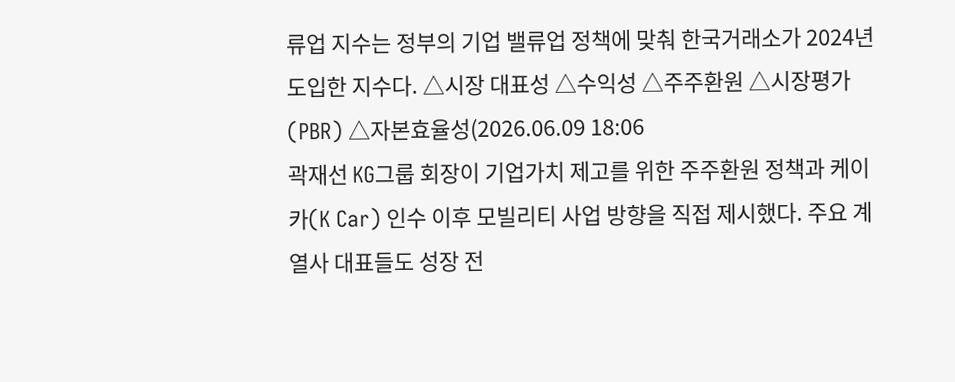류업 지수는 정부의 기업 밸류업 정책에 맞춰 한국거래소가 2024년 도입한 지수다. △시장 대표성 △수익성 △주주환원 △시장평가(PBR) △자본효율성(2026.06.09 18:06
곽재선 KG그룹 회장이 기업가치 제고를 위한 주주환원 정책과 케이카(K Car) 인수 이후 모빌리티 사업 방향을 직접 제시했다. 주요 계열사 대표들도 성장 전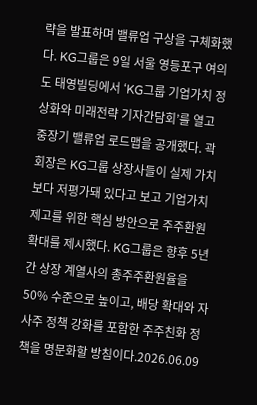략을 발표하며 밸류업 구상을 구체화했다. KG그룹은 9일 서울 영등포구 여의도 태영빌딩에서 ‘KG그룹 기업가치 정상화와 미래전략 기자간담회’를 열고 중장기 밸류업 로드맵을 공개했다. 곽 회장은 KG그룹 상장사들이 실제 가치보다 저평가돼 있다고 보고 기업가치 제고를 위한 핵심 방안으로 주주환원 확대를 제시했다. KG그룹은 향후 5년간 상장 계열사의 총주주환원율을 50% 수준으로 높이고, 배당 확대와 자사주 정책 강화를 포함한 주주친화 정책을 명문화할 방침이다.2026.06.09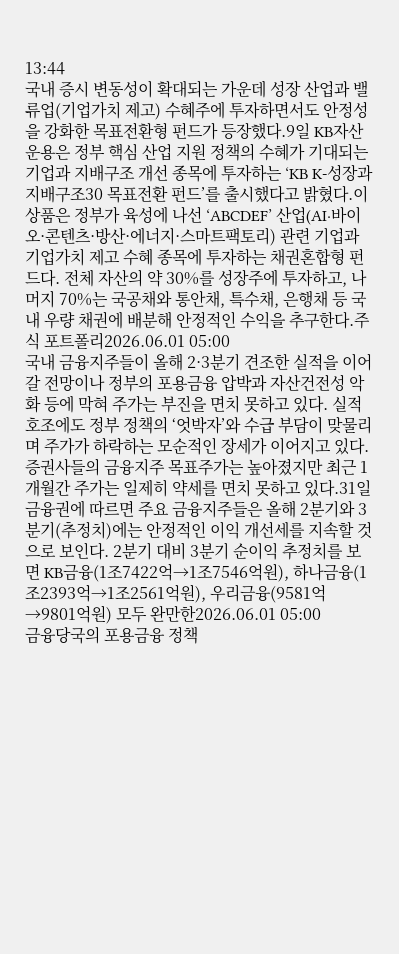13:44
국내 증시 변동성이 확대되는 가운데 성장 산업과 밸류업(기업가치 제고) 수혜주에 투자하면서도 안정성을 강화한 목표전환형 펀드가 등장했다.9일 KB자산운용은 정부 핵심 산업 지원 정책의 수혜가 기대되는 기업과 지배구조 개선 종목에 투자하는 ‘KB K-성장과 지배구조30 목표전환 펀드’를 출시했다고 밝혔다.이 상품은 정부가 육성에 나선 ‘ABCDEF’ 산업(AI·바이오·콘텐츠·방산·에너지·스마트팩토리) 관련 기업과 기업가치 제고 수혜 종목에 투자하는 채권혼합형 펀드다. 전체 자산의 약 30%를 성장주에 투자하고, 나머지 70%는 국공채와 통안채, 특수채, 은행채 등 국내 우량 채권에 배분해 안정적인 수익을 추구한다.주식 포트폴리2026.06.01 05:00
국내 금융지주들이 올해 2·3분기 견조한 실적을 이어갈 전망이나 정부의 포용금융 압박과 자산건전성 악화 등에 막혀 주가는 부진을 면치 못하고 있다. 실적 호조에도 정부 정책의 ‘엇박자’와 수급 부담이 맞물리며 주가가 하락하는 모순적인 장세가 이어지고 있다. 증권사들의 금융지주 목표주가는 높아졌지만 최근 1개월간 주가는 일제히 약세를 면치 못하고 있다.31일 금융권에 따르면 주요 금융지주들은 올해 2분기와 3분기(추정치)에는 안정적인 이익 개선세를 지속할 것으로 보인다. 2분기 대비 3분기 순이익 추정치를 보면 KB금융(1조7422억→1조7546억원), 하나금융(1조2393억→1조2561억원), 우리금융(9581억→9801억원) 모두 완만한2026.06.01 05:00
금융당국의 포용금융 정책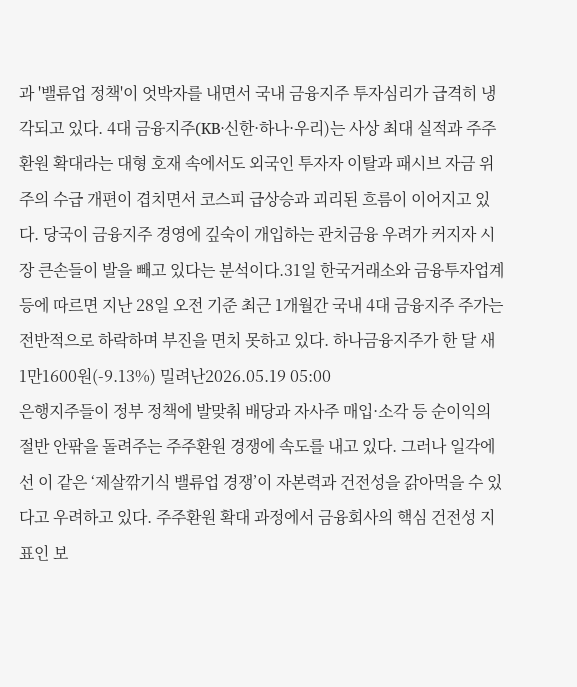과 '밸류업 정책'이 엇박자를 내면서 국내 금융지주 투자심리가 급격히 냉각되고 있다. 4대 금융지주(KB·신한·하나·우리)는 사상 최대 실적과 주주환원 확대라는 대형 호재 속에서도 외국인 투자자 이탈과 패시브 자금 위주의 수급 개편이 겹치면서 코스피 급상승과 괴리된 흐름이 이어지고 있다. 당국이 금융지주 경영에 깊숙이 개입하는 관치금융 우려가 커지자 시장 큰손들이 발을 빼고 있다는 분석이다.31일 한국거래소와 금융투자업계 등에 따르면 지난 28일 오전 기준 최근 1개월간 국내 4대 금융지주 주가는 전반적으로 하락하며 부진을 면치 못하고 있다. 하나금융지주가 한 달 새 1만1600원(-9.13%) 밀려난2026.05.19 05:00
은행지주들이 정부 정책에 발맞춰 배당과 자사주 매입·소각 등 순이익의 절반 안팎을 돌려주는 주주환원 경쟁에 속도를 내고 있다. 그러나 일각에선 이 같은 ‘제살깎기식 밸류업 경쟁’이 자본력과 건전성을 갉아먹을 수 있다고 우려하고 있다. 주주환원 확대 과정에서 금융회사의 핵심 건전성 지표인 보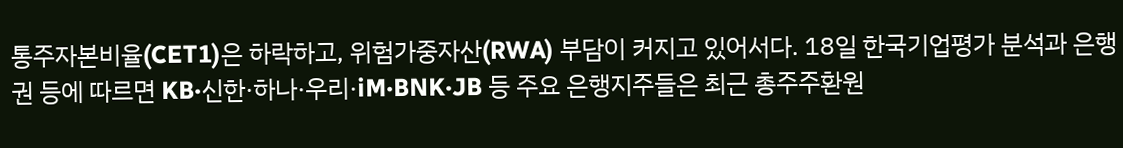통주자본비율(CET1)은 하락하고, 위험가중자산(RWA) 부담이 커지고 있어서다. 18일 한국기업평가 분석과 은행권 등에 따르면 KB·신한·하나·우리·iM·BNK·JB 등 주요 은행지주들은 최근 총주주환원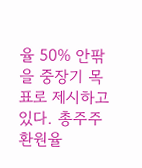율 50% 안팎을 중장기 목표로 제시하고 있다. 총주주환원율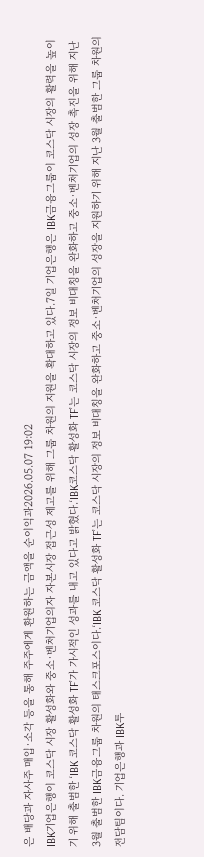은 배당과 자사주 매입·소각 등을 통해 주주에게 환원하는 금액을 순이익과2026.05.07 19:02
IBK기업은행이 코스닥 시장 활성화와 중소·벤처기업의자 자본시장 접근성 제고를 위해 그룹 차원의 지원을 확대하고 있다.7일 기업은행은 IBK금융그룹이 코스닥 시장의 활력을 높이기 위해 출범한 ‘IBK 코스닥 활성화 TF’가 가시적인 성과를 내고 있다고 밝혔다.‘IBK코스닥 활성화 TF’는 코스닥 시장의 정보 비대칭을 완화하고 중소·벤처기업의 성장 촉진을 위해 지난 3월 출범한 IBK금융그룹 차원의 태스크포스이다.‘IBK 코스닥 활성화 TF’는 코스닥 시장의 정보 비대칭을 완화하고 중소·벤처기업의 성장을 지원하기 위해 지난 3월 출범한 그룹 차원의 전담팀이다. 기업은행과 IBK투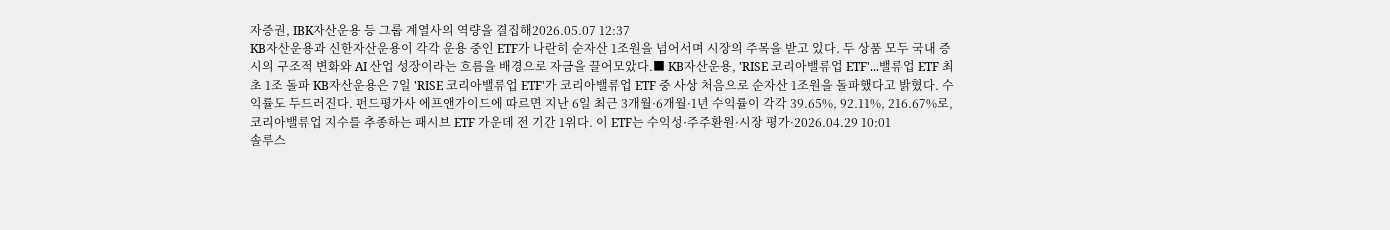자증권, IBK자산운용 등 그룹 계열사의 역량을 결집해2026.05.07 12:37
KB자산운용과 신한자산운용이 각각 운용 중인 ETF가 나란히 순자산 1조원을 넘어서며 시장의 주목을 받고 있다. 두 상품 모두 국내 증시의 구조적 변화와 AI 산업 성장이라는 흐름을 배경으로 자금을 끌어모았다.■ KB자산운용, 'RISE 코리아밸류업 ETF'...밸류업 ETF 최초 1조 돌파 KB자산운용은 7일 'RISE 코리아밸류업 ETF'가 코리아밸류업 ETF 중 사상 처음으로 순자산 1조원을 돌파했다고 밝혔다. 수익률도 두드러진다. 펀드평가사 에프앤가이드에 따르면 지난 6일 최근 3개월·6개월·1년 수익률이 각각 39.65%, 92.11%, 216.67%로, 코리아밸류업 지수를 추종하는 패시브 ETF 가운데 전 기간 1위다. 이 ETF는 수익성·주주환원·시장 평가·2026.04.29 10:01
솔루스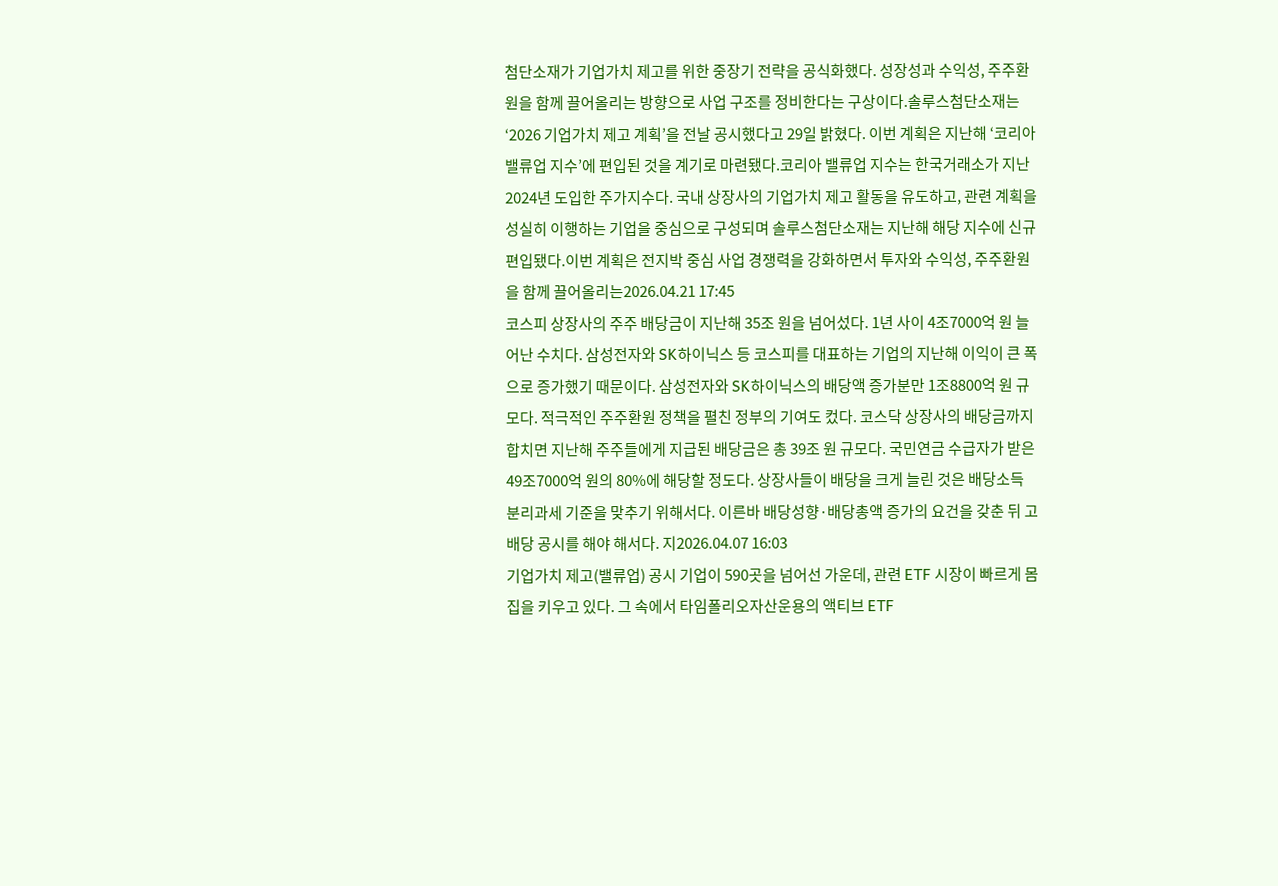첨단소재가 기업가치 제고를 위한 중장기 전략을 공식화했다. 성장성과 수익성, 주주환원을 함께 끌어올리는 방향으로 사업 구조를 정비한다는 구상이다.솔루스첨단소재는 ‘2026 기업가치 제고 계획’을 전날 공시했다고 29일 밝혔다. 이번 계획은 지난해 ‘코리아 밸류업 지수’에 편입된 것을 계기로 마련됐다.코리아 밸류업 지수는 한국거래소가 지난 2024년 도입한 주가지수다. 국내 상장사의 기업가치 제고 활동을 유도하고, 관련 계획을 성실히 이행하는 기업을 중심으로 구성되며 솔루스첨단소재는 지난해 해당 지수에 신규 편입됐다.이번 계획은 전지박 중심 사업 경쟁력을 강화하면서 투자와 수익성, 주주환원을 함께 끌어올리는2026.04.21 17:45
코스피 상장사의 주주 배당금이 지난해 35조 원을 넘어섰다. 1년 사이 4조7000억 원 늘어난 수치다. 삼성전자와 SK하이닉스 등 코스피를 대표하는 기업의 지난해 이익이 큰 폭으로 증가했기 때문이다. 삼성전자와 SK하이닉스의 배당액 증가분만 1조8800억 원 규모다. 적극적인 주주환원 정책을 펼친 정부의 기여도 컸다. 코스닥 상장사의 배당금까지 합치면 지난해 주주들에게 지급된 배당금은 총 39조 원 규모다. 국민연금 수급자가 받은 49조7000억 원의 80%에 해당할 정도다. 상장사들이 배당을 크게 늘린 것은 배당소득 분리과세 기준을 맞추기 위해서다. 이른바 배당성향·배당총액 증가의 요건을 갖춘 뒤 고배당 공시를 해야 해서다. 지2026.04.07 16:03
기업가치 제고(밸류업) 공시 기업이 590곳을 넘어선 가운데, 관련 ETF 시장이 빠르게 몸집을 키우고 있다. 그 속에서 타임폴리오자산운용의 액티브 ETF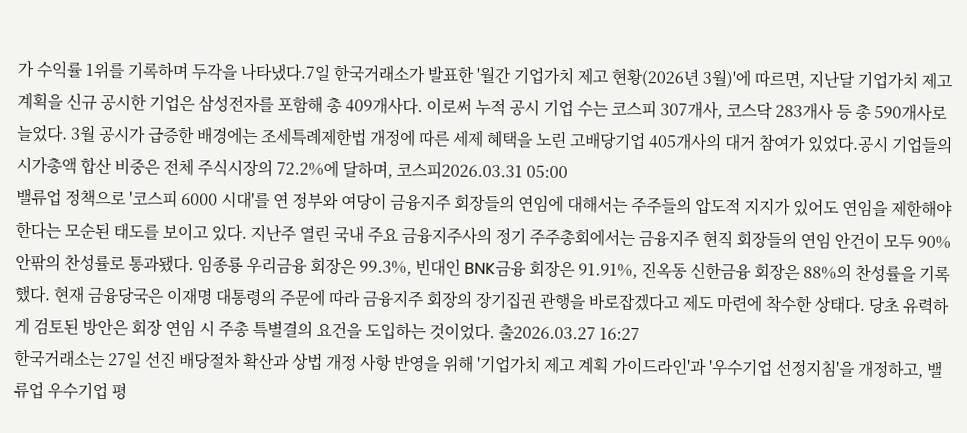가 수익률 1위를 기록하며 두각을 나타냈다.7일 한국거래소가 발표한 '월간 기업가치 제고 현황(2026년 3월)'에 따르면, 지난달 기업가치 제고 계획을 신규 공시한 기업은 삼성전자를 포함해 총 409개사다. 이로써 누적 공시 기업 수는 코스피 307개사, 코스닥 283개사 등 총 590개사로 늘었다. 3월 공시가 급증한 배경에는 조세특례제한법 개정에 따른 세제 혜택을 노린 고배당기업 405개사의 대거 참여가 있었다.공시 기업들의 시가총액 합산 비중은 전체 주식시장의 72.2%에 달하며, 코스피2026.03.31 05:00
밸류업 정책으로 '코스피 6000 시대'를 연 정부와 여당이 금융지주 회장들의 연임에 대해서는 주주들의 압도적 지지가 있어도 연임을 제한해야 한다는 모순된 태도를 보이고 있다. 지난주 열린 국내 주요 금융지주사의 정기 주주총회에서는 금융지주 현직 회장들의 연임 안건이 모두 90% 안팎의 찬성률로 통과됐다. 임종룡 우리금융 회장은 99.3%, 빈대인 BNK금융 회장은 91.91%, 진옥동 신한금융 회장은 88%의 찬성률을 기록했다. 현재 금융당국은 이재명 대통령의 주문에 따라 금융지주 회장의 장기집권 관행을 바로잡겠다고 제도 마련에 착수한 상태다. 당초 유력하게 검토된 방안은 회장 연임 시 주총 특별결의 요건을 도입하는 것이었다. 출2026.03.27 16:27
한국거래소는 27일 선진 배당절차 확산과 상법 개정 사항 반영을 위해 '기업가치 제고 계획 가이드라인'과 '우수기업 선정지침'을 개정하고, 밸류업 우수기업 평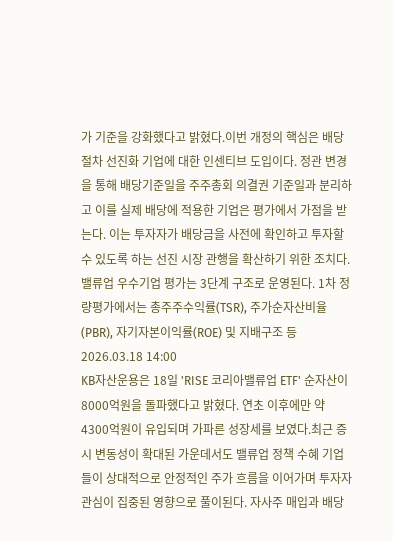가 기준을 강화했다고 밝혔다.이번 개정의 핵심은 배당절차 선진화 기업에 대한 인센티브 도입이다. 정관 변경을 통해 배당기준일을 주주총회 의결권 기준일과 분리하고 이를 실제 배당에 적용한 기업은 평가에서 가점을 받는다. 이는 투자자가 배당금을 사전에 확인하고 투자할 수 있도록 하는 선진 시장 관행을 확산하기 위한 조치다.밸류업 우수기업 평가는 3단계 구조로 운영된다. 1차 정량평가에서는 총주주수익률(TSR), 주가순자산비율(PBR), 자기자본이익률(ROE) 및 지배구조 등2026.03.18 14:00
KB자산운용은 18일 'RISE 코리아밸류업 ETF' 순자산이 8000억원을 돌파했다고 밝혔다. 연초 이후에만 약 4300억원이 유입되며 가파른 성장세를 보였다.최근 증시 변동성이 확대된 가운데서도 밸류업 정책 수혜 기업들이 상대적으로 안정적인 주가 흐름을 이어가며 투자자 관심이 집중된 영향으로 풀이된다. 자사주 매입과 배당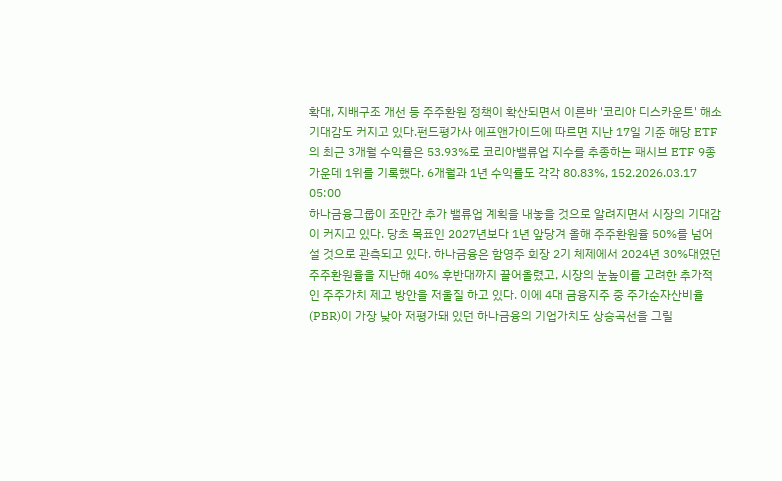확대, 지배구조 개선 등 주주환원 정책이 확산되면서 이른바 '코리아 디스카운트' 해소 기대감도 커지고 있다.펀드평가사 에프앤가이드에 따르면 지난 17일 기준 해당 ETF의 최근 3개월 수익률은 53.93%로 코리아밸류업 지수를 추종하는 패시브 ETF 9종 가운데 1위를 기록했다. 6개월과 1년 수익률도 각각 80.83%, 152.2026.03.17 05:00
하나금융그룹이 조만간 추가 밸류업 계획을 내놓을 것으로 알려지면서 시장의 기대감이 커지고 있다. 당초 목표인 2027년보다 1년 앞당겨 올해 주주환원율 50%를 넘어설 것으로 관측되고 있다. 하나금융은 함영주 회장 2기 체제에서 2024년 30%대였던 주주환원율을 지난해 40% 후반대까지 끌어올렸고, 시장의 눈높이를 고려한 추가적인 주주가치 제고 방안을 저울질 하고 있다. 이에 4대 금융지주 중 주가순자산비율(PBR)이 가장 낮아 저평가돼 있던 하나금융의 기업가치도 상승곡선을 그릴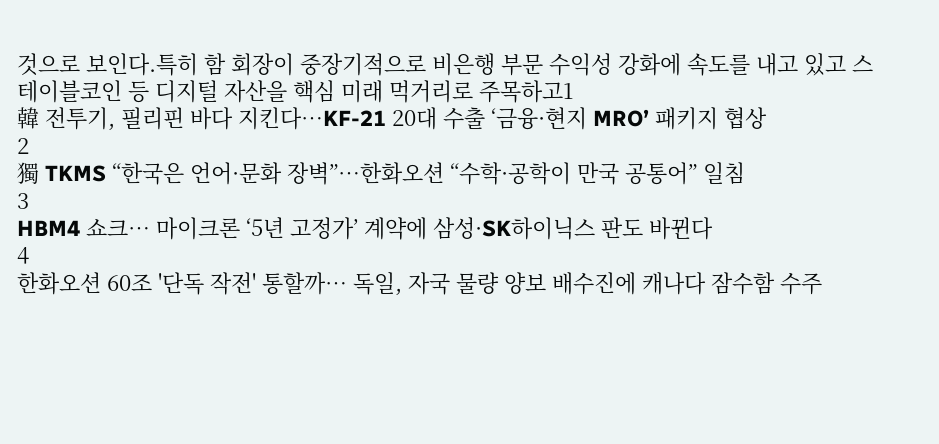것으로 보인다.특히 함 회장이 중장기적으로 비은행 부문 수익성 강화에 속도를 내고 있고 스테이블코인 등 디지털 자산을 핵심 미래 먹거리로 주목하고1
韓 전투기, 필리핀 바다 지킨다…KF-21 20대 수출 ‘금융·현지 MRO’ 패키지 협상
2
獨 TKMS “한국은 언어·문화 장벽”…한화오션 “수학·공학이 만국 공통어” 일침
3
HBM4 쇼크… 마이크론 ‘5년 고정가’ 계약에 삼성·SK하이닉스 판도 바뀐다
4
한화오션 60조 '단독 작전' 통할까… 독일, 자국 물량 양보 배수진에 캐나다 잠수함 수주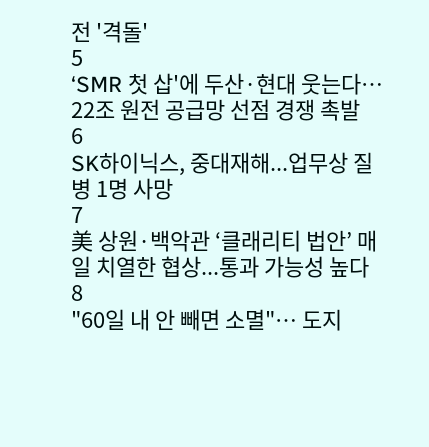전 '격돌'
5
‘SMR 첫 삽'에 두산·현대 웃는다… 22조 원전 공급망 선점 경쟁 촉발
6
SK하이닉스, 중대재해...업무상 질병 1명 사망
7
美 상원·백악관 ‘클래리티 법안’ 매일 치열한 협상...통과 가능성 높다
8
"60일 내 안 빼면 소멸"… 도지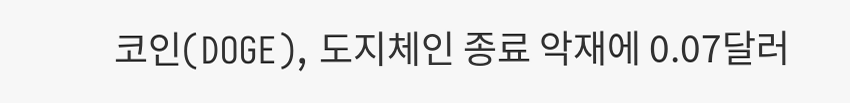코인(DOGE), 도지체인 종료 악재에 0.07달러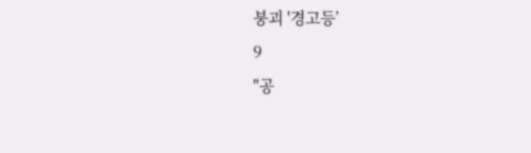붕괴 '경고등’
9
"공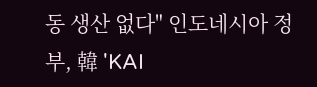동 생산 없다" 인도네시아 정부, 韓 'KAI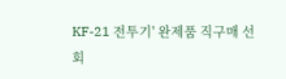KF-21 전투기' 완제품 직구매 선회